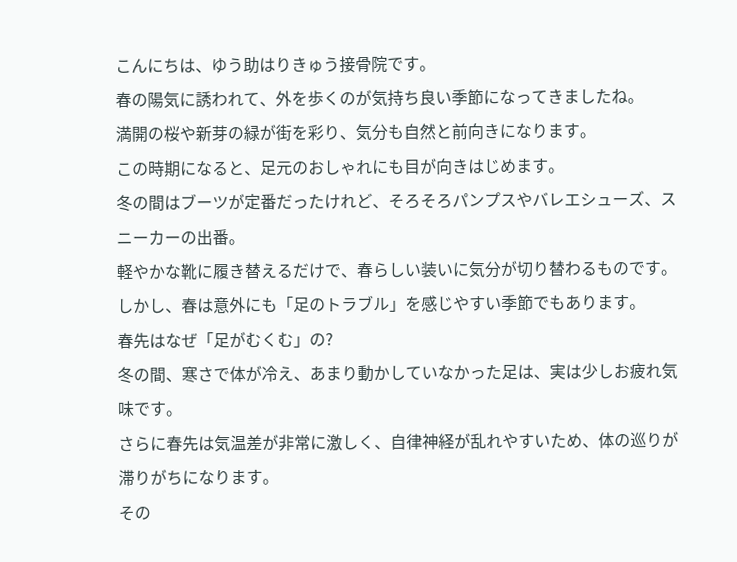こんにちは、ゆう助はりきゅう接骨院です。
春の陽気に誘われて、外を歩くのが気持ち良い季節になってきましたね。
満開の桜や新芽の緑が街を彩り、気分も自然と前向きになります。
この時期になると、足元のおしゃれにも目が向きはじめます。
冬の間はブーツが定番だったけれど、そろそろパンプスやバレエシューズ、スニーカーの出番。
軽やかな靴に履き替えるだけで、春らしい装いに気分が切り替わるものです。
しかし、春は意外にも「足のトラブル」を感じやすい季節でもあります。
春先はなぜ「足がむくむ」の?
冬の間、寒さで体が冷え、あまり動かしていなかった足は、実は少しお疲れ気味です。
さらに春先は気温差が非常に激しく、自律神経が乱れやすいため、体の巡りが滞りがちになります。
その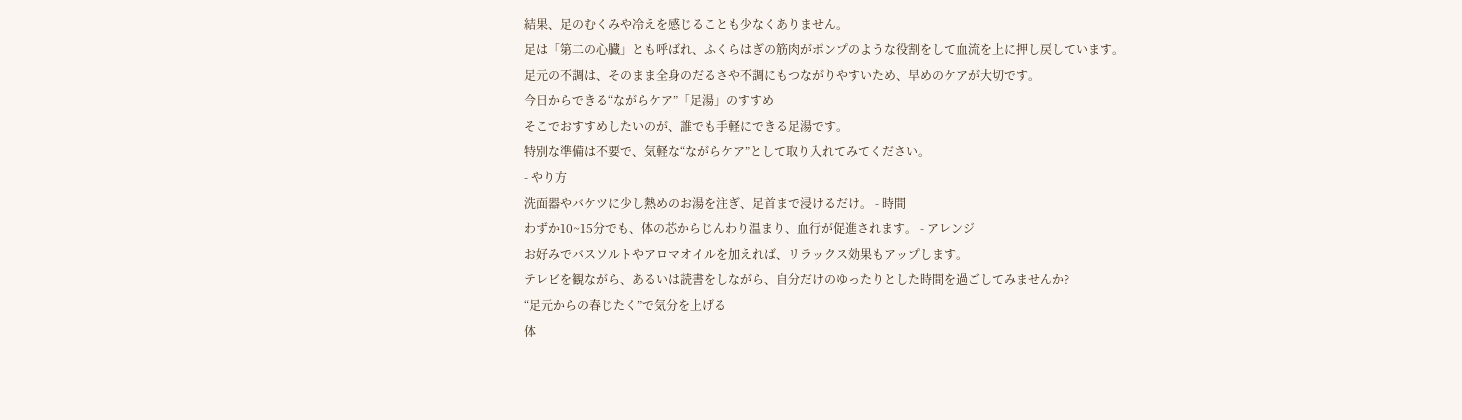結果、足のむくみや冷えを感じることも少なくありません。
足は「第二の心臓」とも呼ばれ、ふくらはぎの筋肉がポンプのような役割をして血流を上に押し戻しています。
足元の不調は、そのまま全身のだるさや不調にもつながりやすいため、早めのケアが大切です。
今日からできる“ながらケア”「足湯」のすすめ
そこでおすすめしたいのが、誰でも手軽にできる足湯です。
特別な準備は不要で、気軽な“ながらケア”として取り入れてみてください。
- やり方
洗面器やバケツに少し熱めのお湯を注ぎ、足首まで浸けるだけ。 - 時間
わずか10~15分でも、体の芯からじんわり温まり、血行が促進されます。 - アレンジ
お好みでバスソルトやアロマオイルを加えれば、リラックス効果もアップします。
テレビを観ながら、あるいは読書をしながら、自分だけのゆったりとした時間を過ごしてみませんか?
“足元からの春じたく”で気分を上げる
体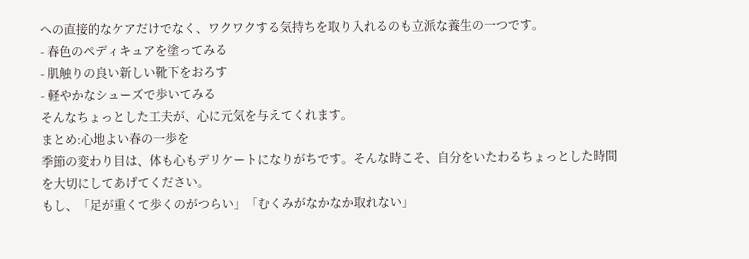への直接的なケアだけでなく、ワクワクする気持ちを取り入れるのも立派な養生の一つです。
- 春色のペディキュアを塗ってみる
- 肌触りの良い新しい靴下をおろす
- 軽やかなシューズで歩いてみる
そんなちょっとした工夫が、心に元気を与えてくれます。
まとめ:心地よい春の一歩を
季節の変わり目は、体も心もデリケートになりがちです。そんな時こそ、自分をいたわるちょっとした時間を大切にしてあげてください。
もし、「足が重くて歩くのがつらい」「むくみがなかなか取れない」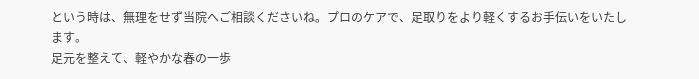という時は、無理をせず当院へご相談くださいね。プロのケアで、足取りをより軽くするお手伝いをいたします。
足元を整えて、軽やかな春の一歩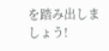を踏み出しましょう!